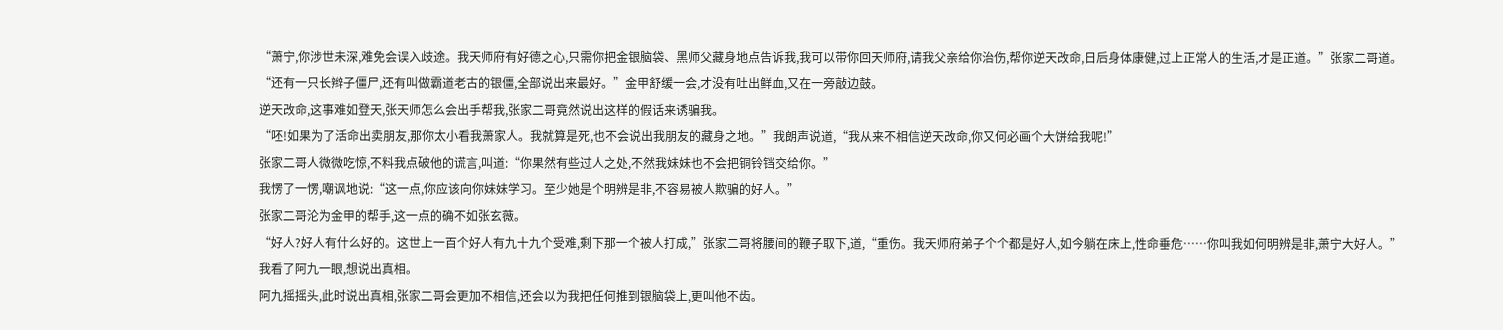“萧宁,你涉世未深,难免会误入歧途。我天师府有好德之心,只需你把金银脑袋、黑师父藏身地点告诉我,我可以带你回天师府,请我父亲给你治伤,帮你逆天改命,日后身体康健,过上正常人的生活,才是正道。”张家二哥道。
“还有一只长辫子僵尸,还有叫做霸道老古的银僵,全部说出来最好。”金甲舒缓一会,才没有吐出鲜血,又在一旁敲边鼓。
逆天改命,这事难如登天,张天师怎么会出手帮我,张家二哥竟然说出这样的假话来诱骗我。
“呸!如果为了活命出卖朋友,那你太小看我萧家人。我就算是死,也不会说出我朋友的藏身之地。”我朗声说道,“我从来不相信逆天改命,你又何必画个大饼给我呢!”
张家二哥人微微吃惊,不料我点破他的谎言,叫道:“你果然有些过人之处,不然我妹妹也不会把铜铃铛交给你。”
我愣了一愣,嘲讽地说:“这一点,你应该向你妹妹学习。至少她是个明辨是非,不容易被人欺骗的好人。”
张家二哥沦为金甲的帮手,这一点的确不如张玄薇。
“好人?好人有什么好的。这世上一百个好人有九十九个受难,剩下那一个被人打成,”张家二哥将腰间的鞭子取下,道,“重伤。我天师府弟子个个都是好人,如今躺在床上,性命垂危……你叫我如何明辨是非,萧宁大好人。”
我看了阿九一眼,想说出真相。
阿九摇摇头,此时说出真相,张家二哥会更加不相信,还会以为我把任何推到银脑袋上,更叫他不齿。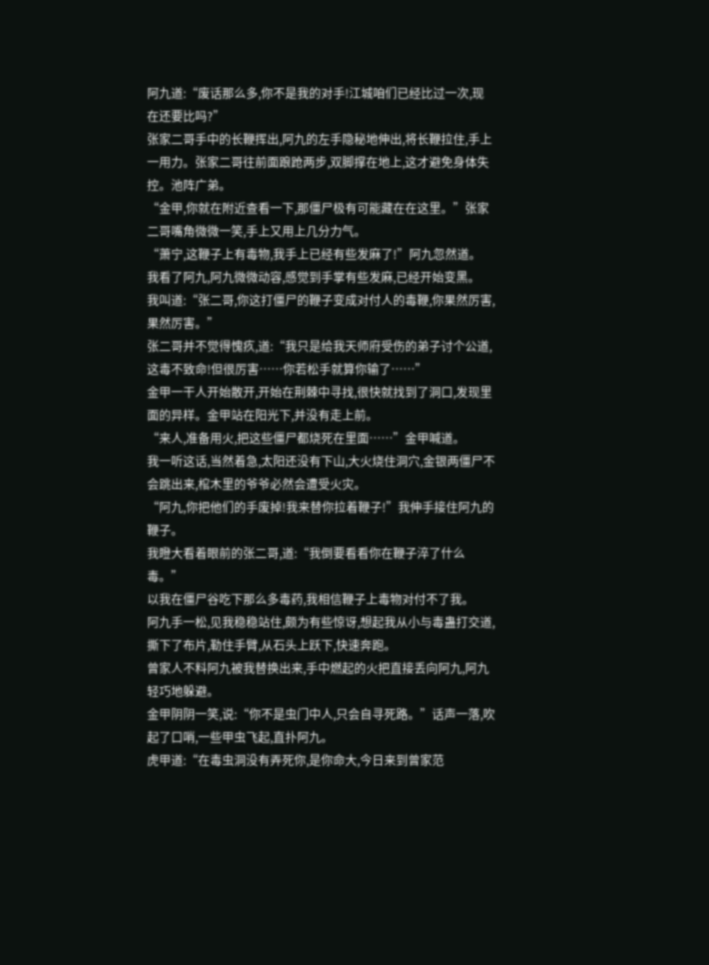阿九道:“废话那么多,你不是我的对手!江城咱们已经比过一次,现在还要比吗?”
张家二哥手中的长鞭挥出,阿九的左手隐秘地伸出,将长鞭拉住,手上一用力。张家二哥往前面踉跄两步,双脚撑在地上,这才避免身体失控。池阵广弟。
“金甲,你就在附近查看一下,那僵尸极有可能藏在在这里。”张家二哥嘴角微微一笑,手上又用上几分力气。
“萧宁,这鞭子上有毒物,我手上已经有些发麻了!”阿九忽然道。
我看了阿九,阿九微微动容,感觉到手掌有些发麻,已经开始变黑。
我叫道:“张二哥,你这打僵尸的鞭子变成对付人的毒鞭,你果然厉害,果然厉害。”
张二哥并不觉得愧疚,道:“我只是给我天师府受伤的弟子讨个公道,这毒不致命!但很厉害……你若松手就算你输了……”
金甲一干人开始散开,开始在荆棘中寻找,很快就找到了洞口,发现里面的异样。金甲站在阳光下,并没有走上前。
“来人,准备用火,把这些僵尸都烧死在里面……”金甲喊道。
我一听这话,当然着急,太阳还没有下山,大火烧住洞穴,金银两僵尸不会跳出来,棺木里的爷爷必然会遭受火灾。
“阿九,你把他们的手废掉!我来替你拉着鞭子!”我伸手接住阿九的鞭子。
我瞪大看着眼前的张二哥,道:“我倒要看看你在鞭子淬了什么毒。”
以我在僵尸谷吃下那么多毒药,我相信鞭子上毒物对付不了我。
阿九手一松,见我稳稳站住,颇为有些惊讶,想起我从小与毒蛊打交道,撕下了布片,勒住手臂,从石头上跃下,快速奔跑。
曾家人不料阿九被我替换出来,手中燃起的火把直接丢向阿九,阿九轻巧地躲避。
金甲阴阴一笑,说:“你不是虫门中人,只会自寻死路。”话声一落,吹起了口哨,一些甲虫飞起,直扑阿九。
虎甲道:“在毒虫洞没有弄死你,是你命大,今日来到曾家范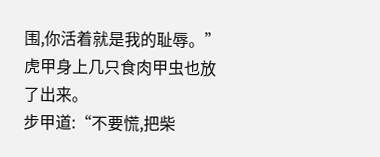围,你活着就是我的耻辱。”虎甲身上几只食肉甲虫也放了出来。
步甲道:“不要慌,把柴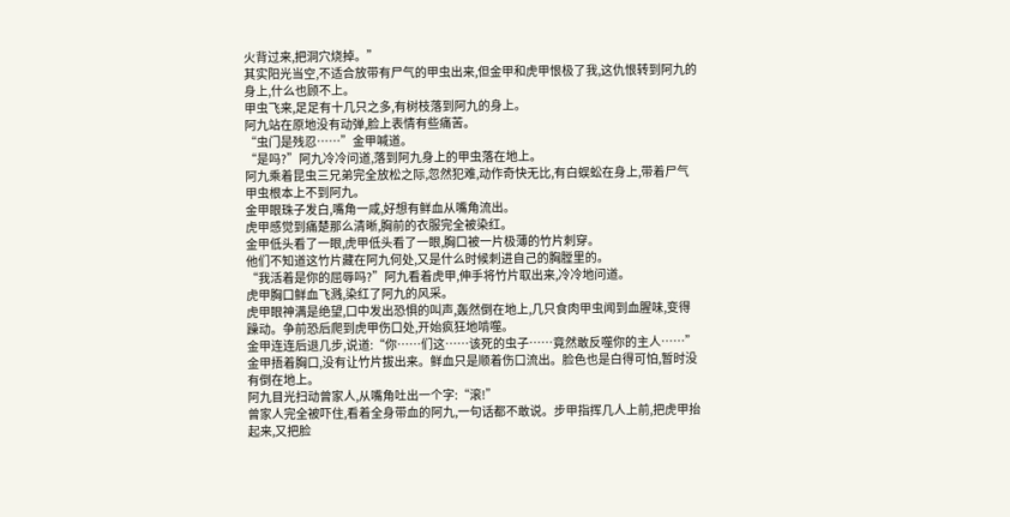火背过来,把洞穴烧掉。”
其实阳光当空,不适合放带有尸气的甲虫出来,但金甲和虎甲恨极了我,这仇恨转到阿九的身上,什么也顾不上。
甲虫飞来,足足有十几只之多,有树枝落到阿九的身上。
阿九站在原地没有动弹,脸上表情有些痛苦。
“虫门是残忍……”金甲喊道。
“是吗?”阿九冷冷问道,落到阿九身上的甲虫落在地上。
阿九乘着昆虫三兄弟完全放松之际,忽然犯难,动作奇快无比,有白蜈蚣在身上,带着尸气甲虫根本上不到阿九。
金甲眼珠子发白,嘴角一咸,好想有鲜血从嘴角流出。
虎甲感觉到痛楚那么清晰,胸前的衣服完全被染红。
金甲低头看了一眼,虎甲低头看了一眼,胸口被一片极薄的竹片刺穿。
他们不知道这竹片藏在阿九何处,又是什么时候刺进自己的胸膛里的。
“我活着是你的屈辱吗?”阿九看着虎甲,伸手将竹片取出来,冷冷地问道。
虎甲胸口鲜血飞溅,染红了阿九的风采。
虎甲眼神满是绝望,口中发出恐惧的叫声,轰然倒在地上,几只食肉甲虫闻到血腥味,变得躁动。争前恐后爬到虎甲伤口处,开始疯狂地啃噬。
金甲连连后退几步,说道:“你……们这……该死的虫子……竟然敢反噬你的主人……”金甲捂着胸口,没有让竹片拔出来。鲜血只是顺着伤口流出。脸色也是白得可怕,暂时没有倒在地上。
阿九目光扫动曾家人,从嘴角吐出一个字:“滚!”
曾家人完全被吓住,看着全身带血的阿九,一句话都不敢说。步甲指挥几人上前,把虎甲抬起来,又把脸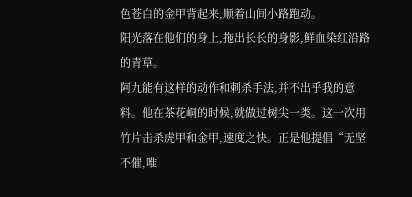色苍白的金甲背起来,顺着山间小路跑动。
阳光落在他们的身上,拖出长长的身影,鲜血染红沿路的青草。
阿九能有这样的动作和刺杀手法,并不出乎我的意料。他在茶花峒的时候,就做过树尖一类。这一次用竹片击杀虎甲和金甲,速度之快。正是他提倡“无坚不催,唯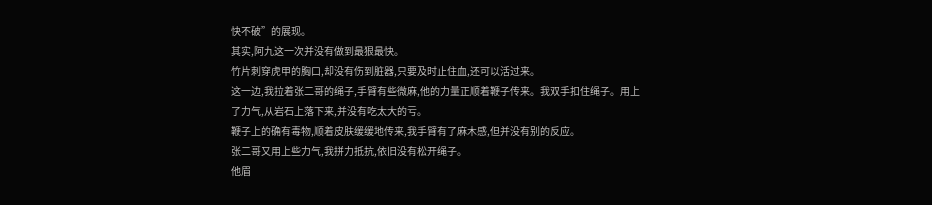快不破”的展现。
其实,阿九这一次并没有做到最狠最快。
竹片刺穿虎甲的胸口,却没有伤到脏器,只要及时止住血,还可以活过来。
这一边,我拉着张二哥的绳子,手臂有些微麻,他的力量正顺着鞭子传来。我双手扣住绳子。用上了力气,从岩石上落下来,并没有吃太大的亏。
鞭子上的确有毒物,顺着皮肤缓缓地传来,我手臂有了麻木感,但并没有别的反应。
张二哥又用上些力气,我拼力抵抗,依旧没有松开绳子。
他眉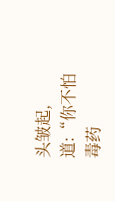头皱起,道:“你不怕毒药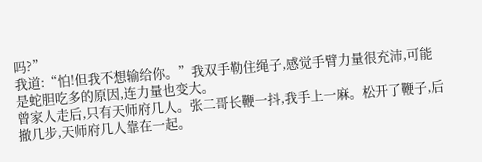吗?”
我道:“怕!但我不想输给你。”我双手勒住绳子,感觉手臂力量很充沛,可能是蛇胆吃多的原因,连力量也变大。
曾家人走后,只有天师府几人。张二哥长鞭一抖,我手上一麻。松开了鞭子,后撤几步,天师府几人靠在一起。